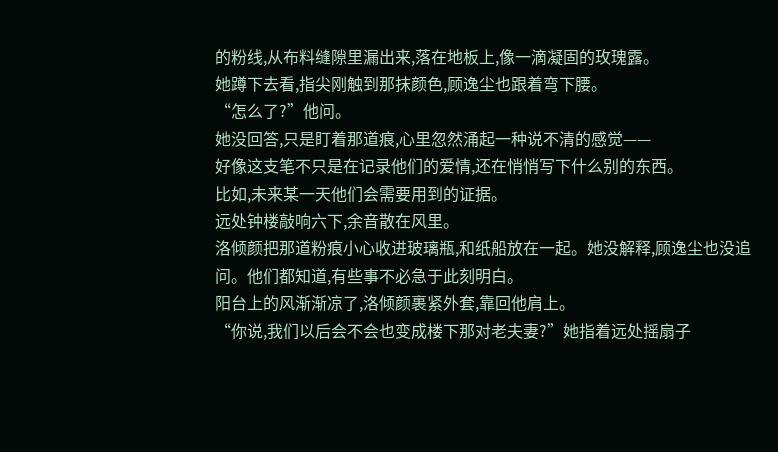的粉线,从布料缝隙里漏出来,落在地板上,像一滴凝固的玫瑰露。
她蹲下去看,指尖刚触到那抹颜色,顾逸尘也跟着弯下腰。
“怎么了?”他问。
她没回答,只是盯着那道痕,心里忽然涌起一种说不清的感觉——
好像这支笔不只是在记录他们的爱情,还在悄悄写下什么别的东西。
比如,未来某一天他们会需要用到的证据。
远处钟楼敲响六下,余音散在风里。
洛倾颜把那道粉痕小心收进玻璃瓶,和纸船放在一起。她没解释,顾逸尘也没追问。他们都知道,有些事不必急于此刻明白。
阳台上的风渐渐凉了,洛倾颜裹紧外套,靠回他肩上。
“你说,我们以后会不会也变成楼下那对老夫妻?”她指着远处摇扇子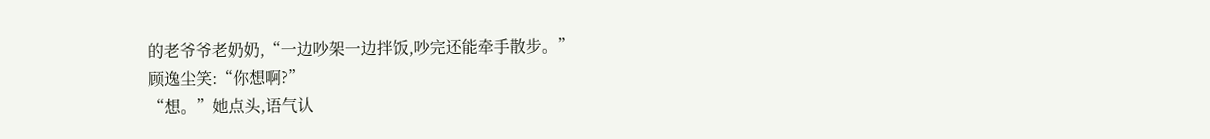的老爷爷老奶奶,“一边吵架一边拌饭,吵完还能牵手散步。”
顾逸尘笑:“你想啊?”
“想。”她点头,语气认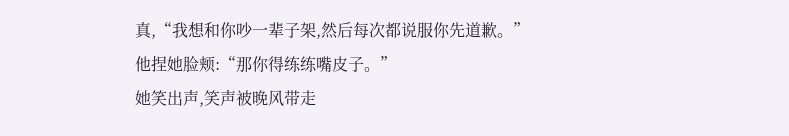真,“我想和你吵一辈子架,然后每次都说服你先道歉。”
他捏她脸颊:“那你得练练嘴皮子。”
她笑出声,笑声被晚风带走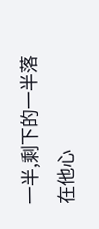一半,剩下的一半落在他心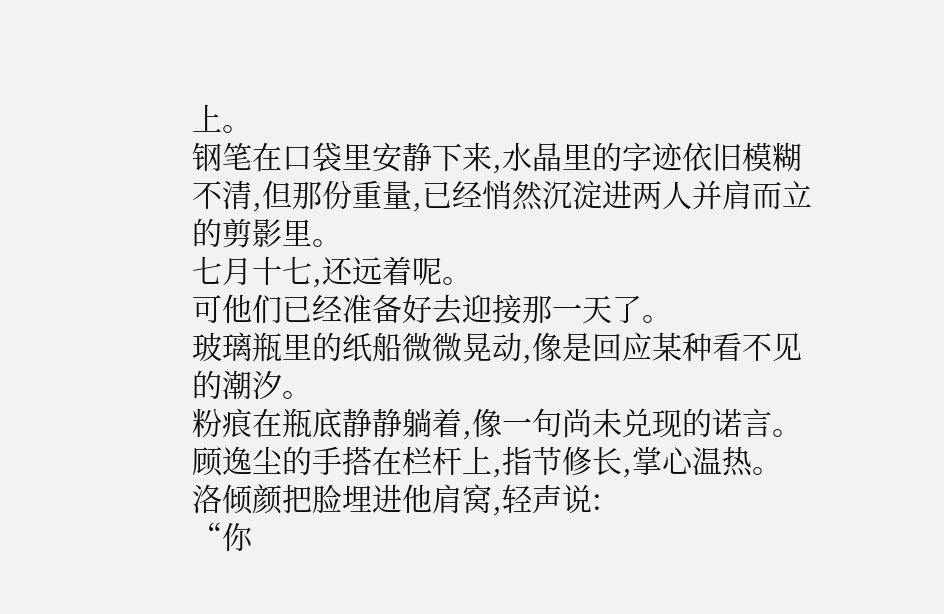上。
钢笔在口袋里安静下来,水晶里的字迹依旧模糊不清,但那份重量,已经悄然沉淀进两人并肩而立的剪影里。
七月十七,还远着呢。
可他们已经准备好去迎接那一天了。
玻璃瓶里的纸船微微晃动,像是回应某种看不见的潮汐。
粉痕在瓶底静静躺着,像一句尚未兑现的诺言。
顾逸尘的手搭在栏杆上,指节修长,掌心温热。
洛倾颜把脸埋进他肩窝,轻声说:
“你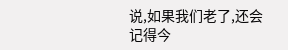说,如果我们老了,还会记得今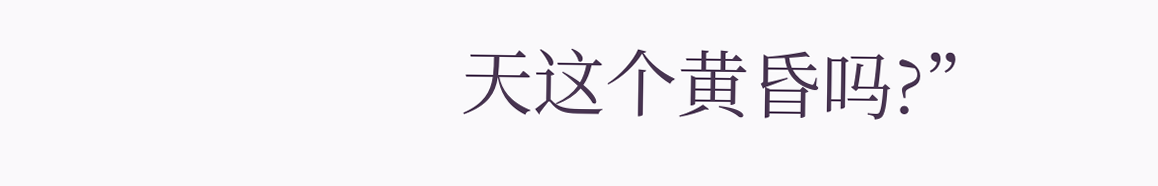天这个黄昏吗?”